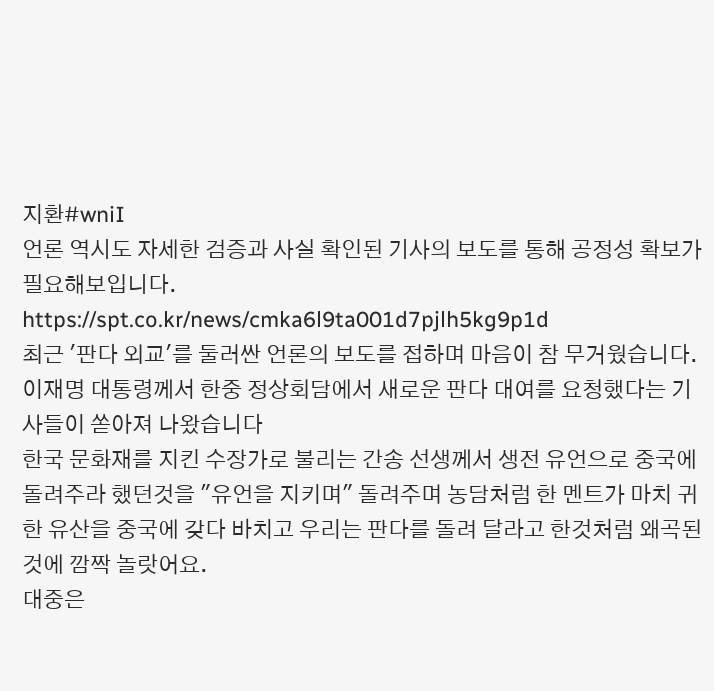지환#wniI
언론 역시도 자세한 검증과 사실 확인된 기사의 보도를 통해 공정성 확보가 필요해보입니다.
https://spt.co.kr/news/cmka6l9ta001d7pjlh5kg9p1d
최근 '판다 외교'를 둘러싼 언론의 보도를 접하며 마음이 참 무거웠습니다. 이재명 대통령께서 한중 정상회담에서 새로운 판다 대여를 요청했다는 기사들이 쏟아져 나왔습니다
한국 문화재를 지킨 수장가로 불리는 간송 선생께서 생전 유언으로 중국에 돌려주라 했던것을 "유언을 지키며" 돌려주며 농담처럼 한 멘트가 마치 귀한 유산을 중국에 갖다 바치고 우리는 판다를 돌려 달라고 한것처럼 왜곡된것에 깜짝 놀랏어요.
대중은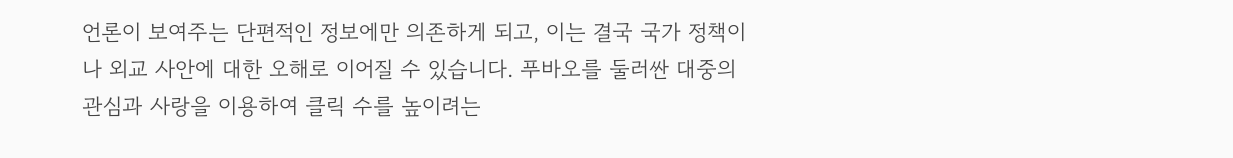언론이 보여주는 단편적인 정보에만 의존하게 되고, 이는 결국 국가 정책이나 외교 사안에 대한 오해로 이어질 수 있습니다. 푸바오를 둘러싼 대중의 관심과 사랑을 이용하여 클릭 수를 높이려는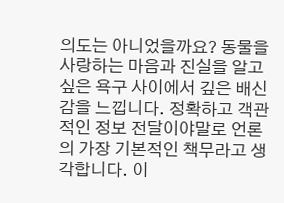의도는 아니었을까요? 동물을 사랑하는 마음과 진실을 알고 싶은 욕구 사이에서 깊은 배신감을 느낍니다. 정확하고 객관적인 정보 전달이야말로 언론의 가장 기본적인 책무라고 생각합니다. 이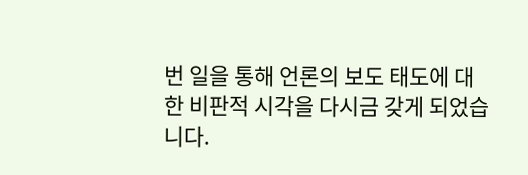번 일을 통해 언론의 보도 태도에 대한 비판적 시각을 다시금 갖게 되었습니다.